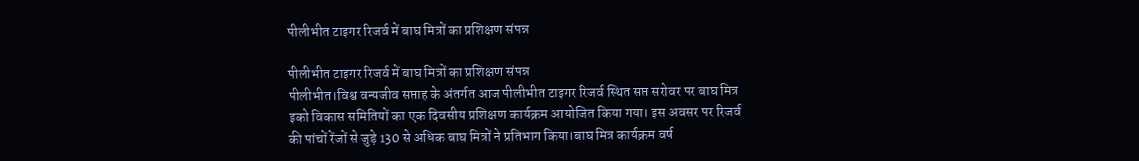पीलीभीत टाइगर रिजर्व में बाघ मित्रों का प्रशिक्षण संपन्न

पीलीभीत टाइगर रिजर्व में बाघ मित्रों का प्रशिक्षण संपन्न
पीलीभीत।विश्व वन्यजीव सप्ताह के अंतर्गत आज पीलीभीत टाइगर रिजर्व स्थित सप्त सरोवर पर बाघ मित्र इको विकास समितियों का एक दिवसीय प्रशिक्षण कार्यक्रम आयोजित किया गया। इस अवसर पर रिजर्व की पांचों रेंजों से जुड़े 130 से अधिक बाघ मित्रों ने प्रतिभाग किया।बाघ मित्र कार्यक्रम वर्ष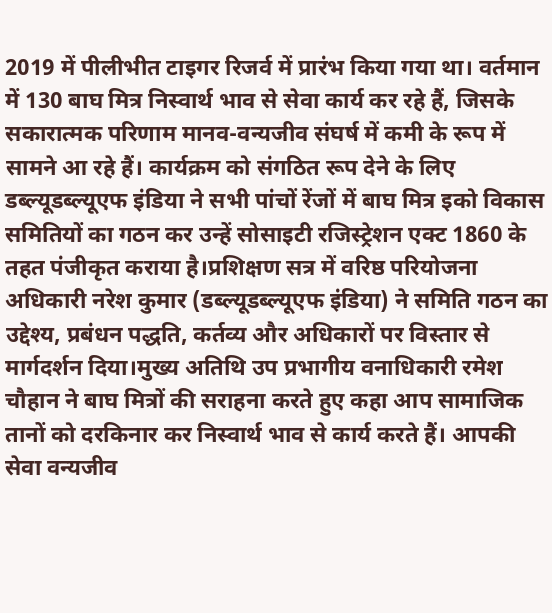2019 में पीलीभीत टाइगर रिजर्व में प्रारंभ किया गया था। वर्तमान में 130 बाघ मित्र निस्वार्थ भाव से सेवा कार्य कर रहे हैं, जिसके सकारात्मक परिणाम मानव-वन्यजीव संघर्ष में कमी के रूप में सामने आ रहे हैं। कार्यक्रम को संगठित रूप देने के लिए डब्ल्यूडब्ल्यूएफ इंडिया ने सभी पांचों रेंजों में बाघ मित्र इको विकास समितियों का गठन कर उन्हें सोसाइटी रजिस्ट्रेशन एक्ट 1860 के तहत पंजीकृत कराया है।प्रशिक्षण सत्र में वरिष्ठ परियोजना अधिकारी नरेश कुमार (डब्ल्यूडब्ल्यूएफ इंडिया) ने समिति गठन का उद्देश्य, प्रबंधन पद्धति, कर्तव्य और अधिकारों पर विस्तार से मार्गदर्शन दिया।मुख्य अतिथि उप प्रभागीय वनाधिकारी रमेश चौहान ने बाघ मित्रों की सराहना करते हुए कहा आप सामाजिक तानों को दरकिनार कर निस्वार्थ भाव से कार्य करते हैं। आपकी सेवा वन्यजीव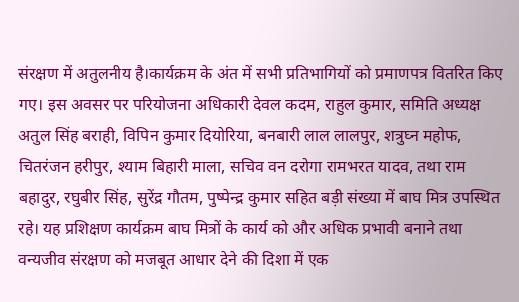संरक्षण में अतुलनीय है।कार्यक्रम के अंत में सभी प्रतिभागियों को प्रमाणपत्र वितरित किए गए। इस अवसर पर परियोजना अधिकारी देवल कदम, राहुल कुमार, समिति अध्यक्ष अतुल सिंह बराही, विपिन कुमार दियोरिया, बनबारी लाल लालपुर, शत्रुघ्न महोफ, चितरंजन हरीपुर, श्याम बिहारी माला, सचिव वन दरोगा रामभरत यादव, तथा राम बहादुर, रघुबीर सिंह, सुरेंद्र गौतम, पुष्पेन्द्र कुमार सहित बड़ी संख्या में बाघ मित्र उपस्थित रहे। यह प्रशिक्षण कार्यक्रम बाघ मित्रों के कार्य को और अधिक प्रभावी बनाने तथा वन्यजीव संरक्षण को मजबूत आधार देने की दिशा में एक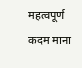महत्वपूर्ण कदम माना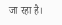जा रहा है।